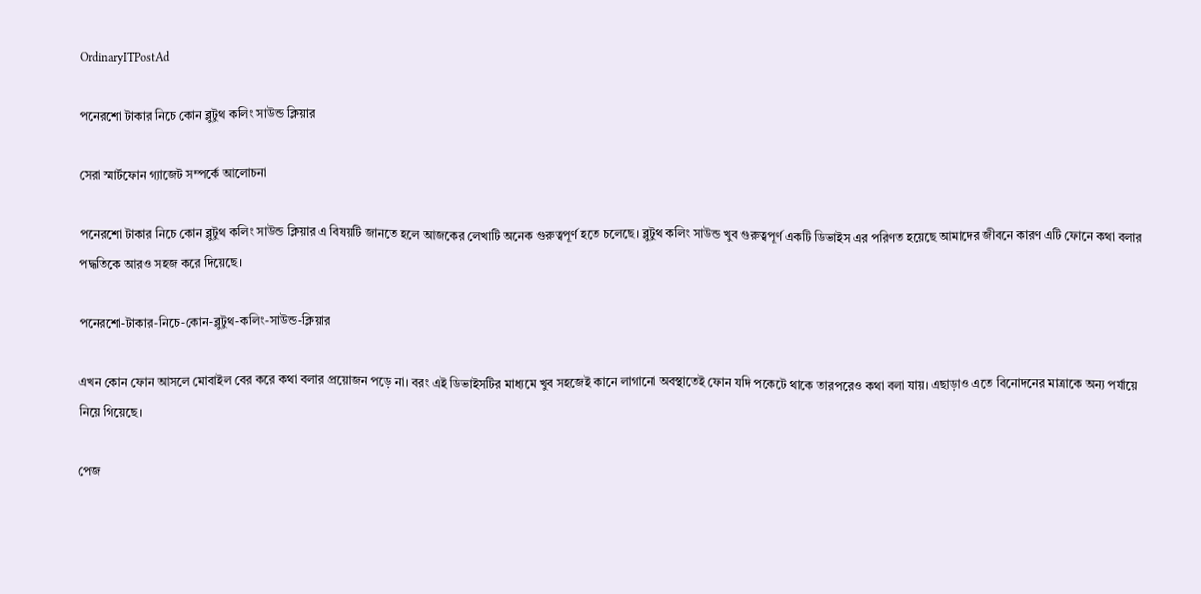OrdinaryITPostAd

পনেরশো টাকার নিচে কোন ব্লুটুথ কলিং সাউন্ড ক্লিয়ার

সেরা স্মার্টফোন গ্যাজেট সম্পর্কে আলোচনা

পনেরশো টাকার নিচে কোন ব্লুটুথ কলিং সাউন্ড ক্লিয়ার এ বিষয়টি জানতে হলে আজকের লেখাটি অনেক গুরুত্বপূর্ণ হতে চলেছে। ব্লুটুথ কলিং সাউন্ড খুব গুরুত্বপূর্ণ একটি ডিভাইস এর পরিণত হয়েছে আমাদের জীবনে কারণ এটি ফোনে কথা বলার পদ্ধতিকে আরও সহজ করে দিয়েছে।

পনেরশো-টাকার-নিচে-কোন-ব্লুটুথ-কলিং-সাউন্ড-ক্লিয়ার

এখন কোন ফোন আসলে মোবাইল বের করে কথা বলার প্রয়োজন পড়ে না। বরং এই ডিভাইসটির মাধ্যমে খুব সহজেই কানে লাগানো অবস্থাতেই ফোন যদি পকেটে থাকে তারপরেও কথা বলা যায়। এছাড়াও এতে বিনোদনের মাত্রাকে অন্য পর্যায়ে নিয়ে গিয়েছে।

পেজ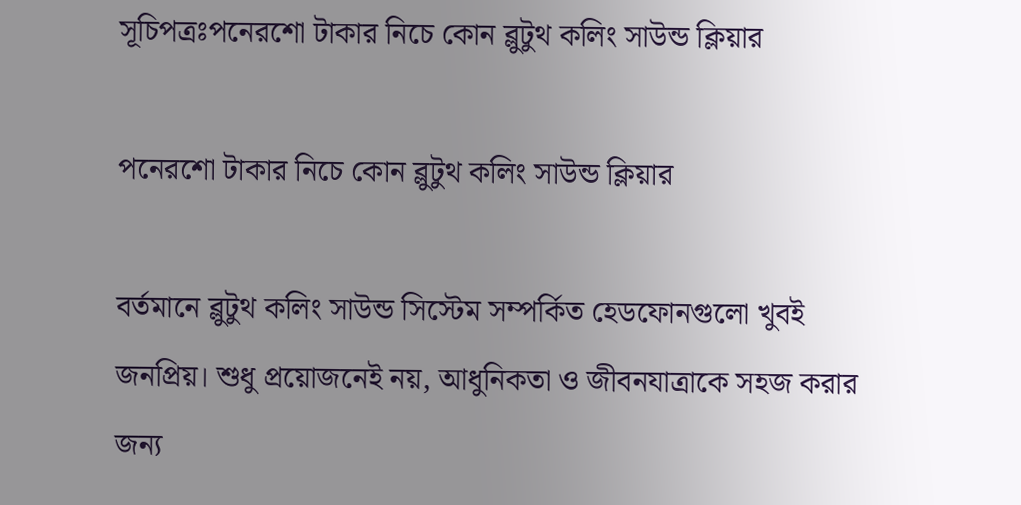সূচিপত্রঃপনেরশো টাকার নিচে কোন ব্লুটুথ কলিং সাউন্ড ক্লিয়ার

পনেরশো টাকার নিচে কোন ব্লুটুথ কলিং সাউন্ড ক্লিয়ার

বর্তমানে ব্লুটুথ কলিং সাউন্ড সিস্টেম সম্পর্কিত হেডফোনগুলো খুবই জনপ্রিয়। শুধু প্রয়োজনেই নয়, আধুনিকতা ও জীবনযাত্রাকে সহজ করার জন্য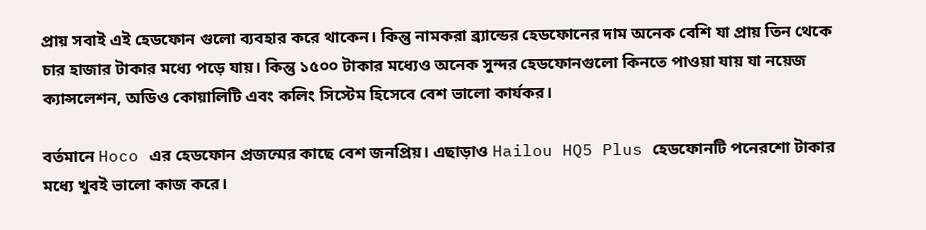প্রায় সবাই এই হেডফোন গুলো ব্যবহার করে থাকেন। কিন্তু নামকরা ব্র্যান্ডের হেডফোনের দাম অনেক বেশি যা প্রায় তিন থেকে চার হাজার টাকার মধ্যে পড়ে যায়। কিন্তু ১৫০০ টাকার মধ্যেও অনেক সুন্দর হেডফোনগুলো কিনতে পাওয়া যায় যা নয়েজ ক্যান্সলেশন, অডিও কোয়ালিটি এবং কলিং সিস্টেম হিসেবে বেশ ভালো কার্যকর।

বর্তমানে Hoco এর হেডফোন প্রজন্মের কাছে বেশ জনপ্রিয়। এছাড়াও Hailou HQ5 Plus হেডফোনটি পনেরশো টাকার মধ্যে খুবই ভালো কাজ করে।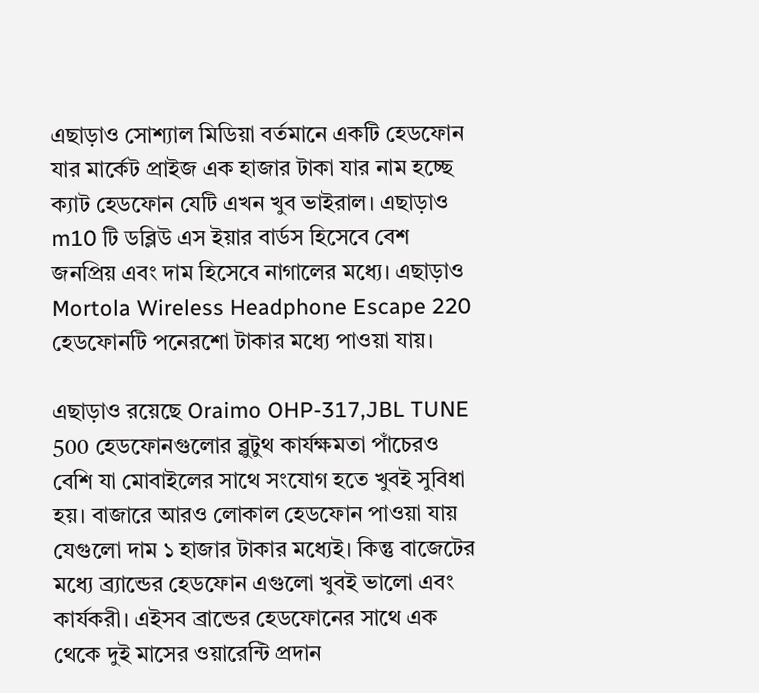এছাড়াও সোশ্যাল মিডিয়া বর্তমানে একটি হেডফোন যার মার্কেট প্রাইজ এক হাজার টাকা যার নাম হচ্ছে ক্যাট হেডফোন যেটি এখন খুব ভাইরাল। এছাড়াও m10 টি ডব্লিউ এস ইয়ার বার্ডস হিসেবে বেশ জনপ্রিয় এবং দাম হিসেবে নাগালের মধ্যে। এছাড়াও Mortola Wireless Headphone Escape 220 হেডফোনটি পনেরশো টাকার মধ্যে পাওয়া যায়।

এছাড়াও রয়েছে Oraimo OHP-317,JBL TUNE 500 হেডফোনগুলোর ব্লুটুথ কার্যক্ষমতা পাঁচেরও বেশি যা মোবাইলের সাথে সংযোগ হতে খুবই সুবিধা হয়। বাজারে আরও লোকাল হেডফোন পাওয়া যায় যেগুলো দাম ১ হাজার টাকার মধ্যেই। কিন্তু বাজেটের মধ্যে ব্র্যান্ডের হেডফোন এগুলো খুবই ভালো এবং কার্যকরী। এইসব ব্রান্ডের হেডফোনের সাথে এক থেকে দুই মাসের ওয়ারেন্টি প্রদান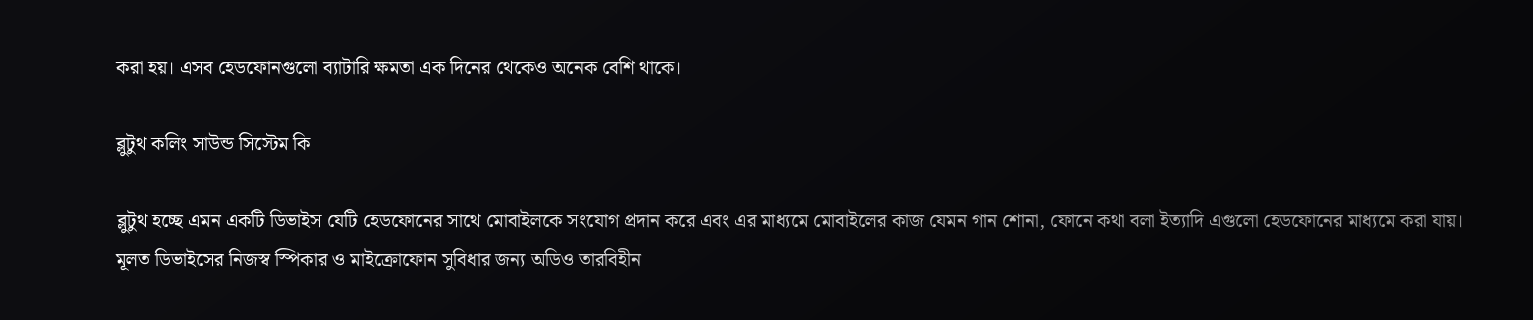করা হয়। এসব হেডফোনগুলো ব্যাটারি ক্ষমতা এক দিনের থেকেও অনেক বেশি থাকে।

ব্লুটুথ কলিং সাউন্ড সিস্টেম কি

ব্লুটুথ হচ্ছে এমন একটি ডিভাইস যেটি হেডফোনের সাথে মোবাইলকে সংযোগ প্রদান করে এবং এর মাধ্যমে মোবাইলের কাজ যেমন গান শোনা, ফোনে কথা বলা ইত্যাদি এগুলো হেডফোনের মাধ্যমে করা যায়। মূলত ডিভাইসের নিজস্ব স্পিকার ও মাইক্রোফোন সুবিধার জন্য অডিও তারবিহীন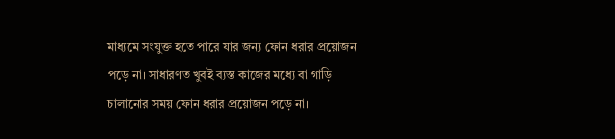মাধ্যমে সংযুক্ত হতে পারে যার জন্য ফোন ধরার প্রয়োজন পড়ে না। সাধারণত খুবই ব্যস্ত কাজের মধ্যে বা গাড়ি চালানোর সময় ফোন ধরার প্রয়োজন পড়ে না।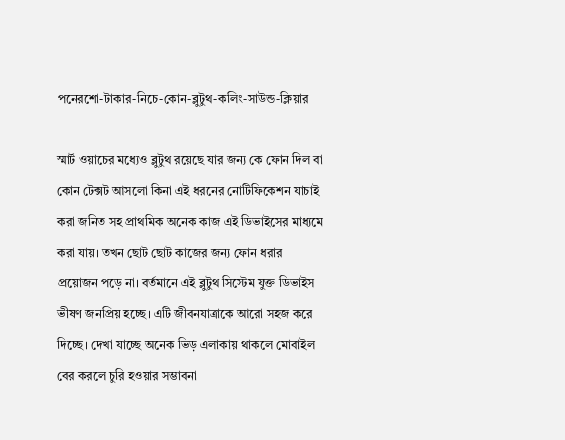পনেরশো-টাকার-নিচে-কোন-ব্লুটুথ-কলিং-সাউন্ড-ক্লিয়ার

স্মার্ট ওয়াচের মধ্যেও ব্লুটুথ রয়েছে যার জন্য কে ফোন দিল বা কোন টেক্সট আসলো কিনা এই ধরনের নোটিফিকেশন যাচাই করা জনিত সহ প্রাথমিক অনেক কাজ এই ডিভাইসের মাধ্যমে করা যায়। তখন ছোট ছোট কাজের জন্য ফোন ধরার প্রয়োজন পড়ে না। বর্তমানে এই ব্লুটুথ সিস্টেম যুক্ত ডিভাইস ভীষণ জনপ্রিয় হচ্ছে। এটি জীবনযাত্রাকে আরো সহজ করে দিচ্ছে। দেখা যাচ্ছে অনেক ভিড় এলাকায় থাকলে মোবাইল বের করলে চুরি হওয়ার সম্ভাবনা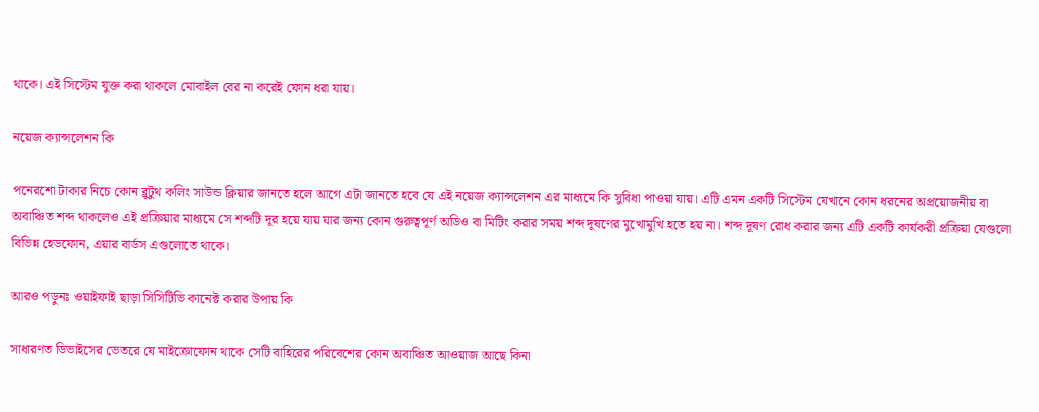থাকে। এই সিস্টেম যুক্ত করা থাকলে মোবাইল বের না করেই ফোন ধরা যায়।

নয়েজ ক্যান্সলেশন কি

পনেরশো টাকার নিচে কোন ব্লুটুথ কলিং সাউন্ড ক্লিয়ার জানতে হলে আগে এটা জানতে হবে যে এই নয়েজ ক্যান্সলেশন এর মাধ্যমে কি সুবিধা পাওয়া যায়। এটি এমন একটি সিস্টেম যেখানে কোন ধরনের অপ্রয়োজনীয় বা অবাঞ্চিত শব্দ থাকলেও এই প্রক্রিয়ার মাধ্যমে সে শব্দটি দূর হয়ে যায় যার জন্য কোন গুরুত্বপূর্ণ অডিও বা মিটিং করার সময় শব্দ দূষণের মুখোমুখি হতে হয় না। শব্দ দূষণ রোধ করার জন্য এটি একটি কার্যকরী প্রক্রিয়া যেগুলো বিভিন্ন হেডফোন, এয়ার বার্ডস এগুলোতে থাকে।

আরও পড়ুনঃ ওয়াইফাই ছাড়া সিসিটিভি কানেক্ট করার উপায় কি

সাধারণত ডিভাইসের ভেতরে যে মাইক্রোফোন থাকে সেটি বাহিরের পরিবেশের কোন অবাঞ্চিত আওয়াজ আছে কিনা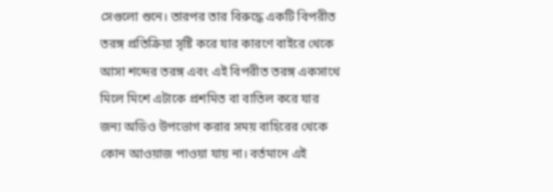সেগুলো শুনে। তারপর তার বিরুদ্ধে একটি বিপরীত তরঙ্গ প্রতিক্রিয়া সৃষ্টি করে যার কারণে বাইরে থেকে আসা শব্দের তরঙ্গ এবং এই বিপরীত তরঙ্গ একসাথে মিলে মিশে এটাকে প্রশমিত বা বাতিল করে যার জন্য অডিও উপভোগ করার সময় বাহিরের থেকে কোন আওয়াজ পাওয়া যায় না। বর্তমানে এই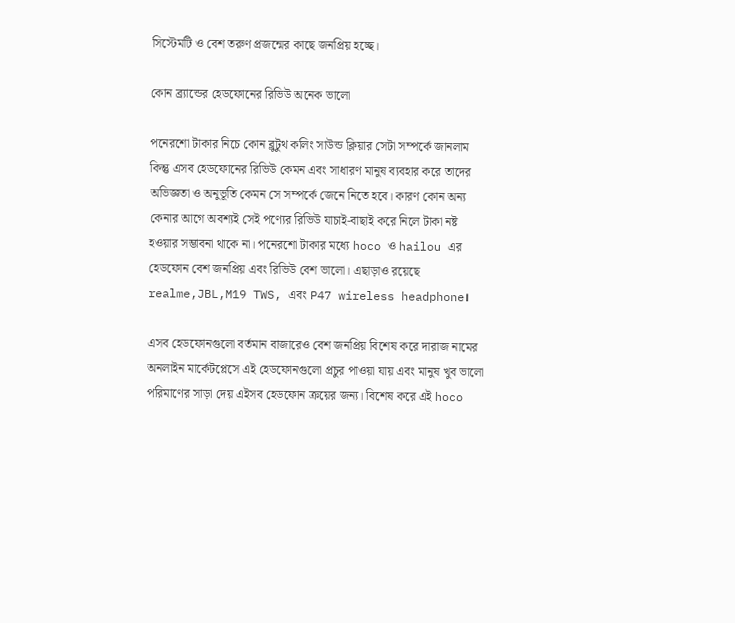সিস্টেমটি ও বেশ তরুণ প্রজন্মের কাছে জনপ্রিয় হচ্ছে।

কোন ব্র্যান্ডের হেডফোনের রিভিউ অনেক ভালো

পনেরশো টাকার নিচে কোন ব্লুটুথ কলিং সাউন্ড ক্লিয়ার সেটা সম্পর্কে জানলাম কিন্তু এসব হেডফোনের রিভিউ কেমন এবং সাধারণ মানুষ ব্যবহার করে তাদের অভিজ্ঞতা ও অনুভূতি কেমন সে সম্পর্কে জেনে নিতে হবে। কারণ কোন অন্য কেনার আগে অবশ্যই সেই পণ্যের রিভিউ যাচাই-বাছাই করে নিলে টাকা নষ্ট হওয়ার সম্ভাবনা থাকে না। পনেরশো টাকার মধ্যে hoco ও hailou এর হেডফোন বেশ জনপ্রিয় এবং রিভিউ বেশ ভালো। এছাড়াও রয়েছে realme,JBL,M19 TWS, এবং P47 wireless headphone।

এসব হেডফোনগুলো বর্তমান বাজারেও বেশ জনপ্রিয় বিশেষ করে দারাজ নামের অনলাইন মার্কেটপ্লেসে এই হেডফোনগুলো প্রচুর পাওয়া যায় এবং মানুষ খুব ভালো পরিমাণের সাড়া দেয় এইসব হেডফোন ক্রয়ের জন্য। বিশেষ করে এই hoco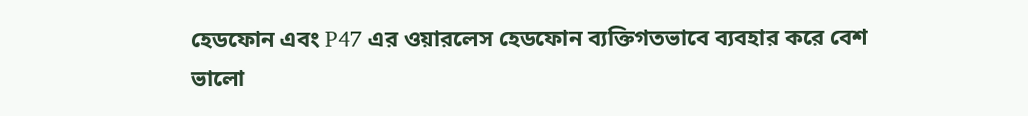হেডফোন এবং P47 এর ওয়ারলেস হেডফোন ব্যক্তিগতভাবে ব্যবহার করে বেশ ভালো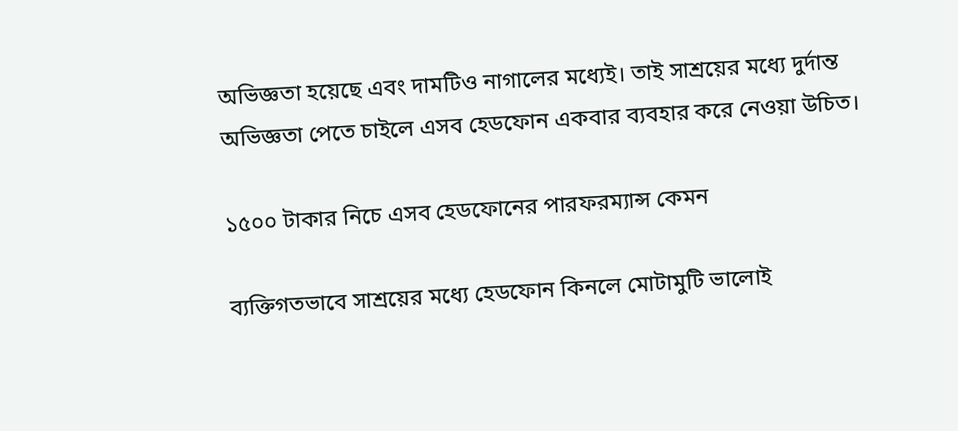অভিজ্ঞতা হয়েছে এবং দামটিও নাগালের মধ্যেই। তাই সাশ্রয়ের মধ্যে দুর্দান্ত অভিজ্ঞতা পেতে চাইলে এসব হেডফোন একবার ব্যবহার করে নেওয়া উচিত।

১৫০০ টাকার নিচে এসব হেডফোনের পারফরম্যান্স কেমন

ব্যক্তিগতভাবে সাশ্রয়ের মধ্যে হেডফোন কিনলে মোটামুটি ভালোই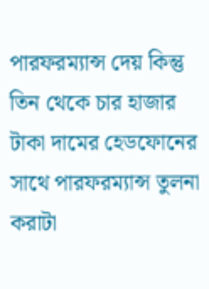পারফরম্যান্স দেয় কিন্তু তিন থেকে চার হাজার টাকা দামের হেডফোনের সাথে পারফরম্যান্স তুলনা করাটা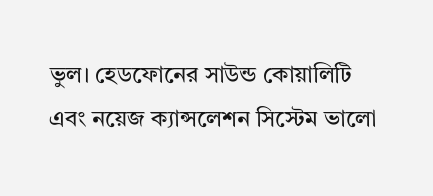ভুল। হেডফোনের সাউন্ড কোয়ালিটি এবং নয়েজ ক্যান্সলেশন সিস্টেম ভালো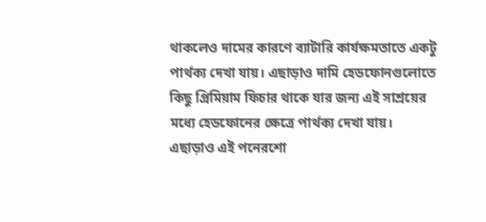থাকলেও দামের কারণে ব্যাটারি কার্যক্ষমতাতে একটু পার্থক্য দেখা যায়। এছাড়াও দামি হেডফোনগুলোতে কিছু প্রিমিয়াম ফিচার থাকে যার জন্য এই সাশ্রয়ের মধ্যে হেডফোনের ক্ষেত্রে পার্থক্য দেখা যায়। এছাড়াও এই পনেরশো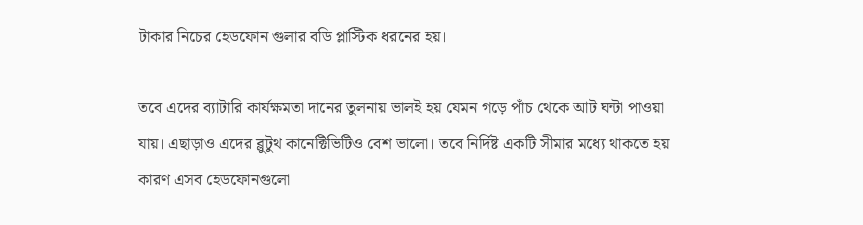টাকার নিচের হেডফোন গুলার বডি প্লাস্টিক ধরনের হয়।

তবে এদের ব্যাটারি কার্যক্ষমতা দানের তুলনায় ভালই হয় যেমন গড়ে পাঁচ থেকে আট ঘন্টা পাওয়া যায়। এছাড়াও এদের ব্লুটুথ কানেক্টিভিটিও বেশ ভালো। তবে নির্দিষ্ট একটি সীমার মধ্যে থাকতে হয় কারণ এসব হেডফোনগুলো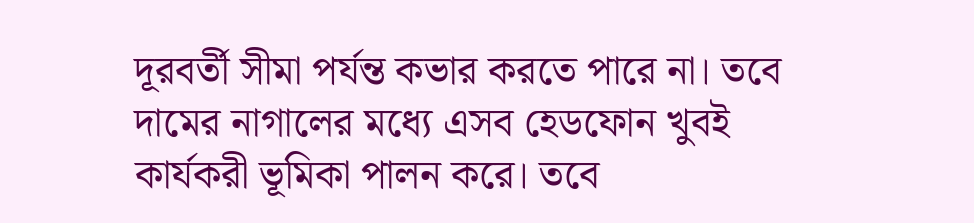দূরবর্তী সীমা পর্যন্ত কভার করতে পারে না। তবে দামের নাগালের মধ্যে এসব হেডফোন খুবই কার্যকরী ভূমিকা পালন করে। তবে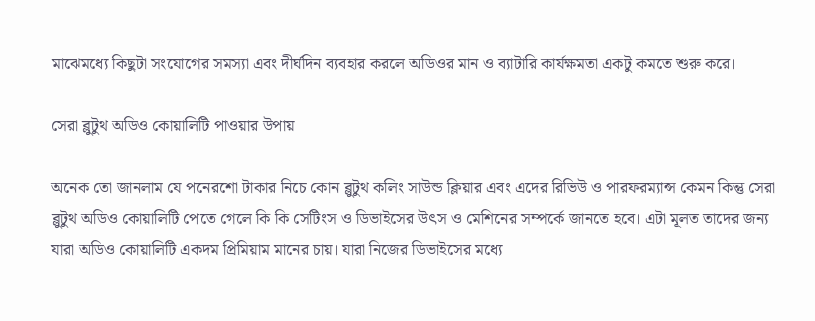মাঝেমধ্যে কিছুটা সংযোগের সমস্যা এবং দীর্ঘদিন ব্যবহার করলে অডিওর মান ও ব্যাটারি কার্যক্ষমতা একটু কমতে শুরু করে।

সেরা ব্লুটুথ অডিও কোয়ালিটি পাওয়ার উপায়

অনেক তো জানলাম যে পনেরশো টাকার নিচে কোন ব্লুটুথ কলিং সাউন্ড ক্লিয়ার এবং এদের রিভিউ ও পারফরম্যান্স কেমন কিন্তু সেরা ব্লুটুথ অডিও কোয়ালিটি পেতে গেলে কি কি সেটিংস ও ডিভাইসের উৎস ও মেশিনের সম্পর্কে জানতে হবে। এটা মূলত তাদের জন্য যারা অডিও কোয়ালিটি একদম প্রিমিয়াম মানের চায়। যারা নিজের ডিভাইসের মধ্যে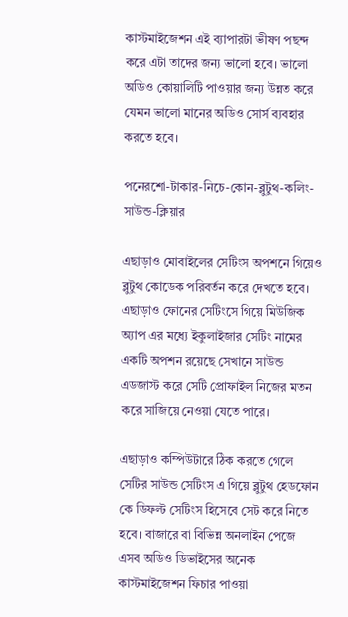কাস্টমাইজেশন এই ব্যাপারটা ভীষণ পছন্দ করে এটা তাদের জন্য ভালো হবে। ভালো অডিও কোয়ালিটি পাওয়ার জন্য উন্নত করে যেমন ভালো মানের অডিও সোর্স ব্যবহার করতে হবে।

পনেরশো-টাকার-নিচে-কোন-ব্লুটুথ-কলিং-সাউন্ড-ক্লিয়ার

এছাড়াও মোবাইলের সেটিংস অপশনে গিয়েও ব্লুটুথ কোডেক পরিবর্তন করে দেখতে হবে। এছাড়াও ফোনের সেটিংসে গিয়ে মিউজিক অ্যাপ এর মধ্যে ইকুলাইজার সেটিং নামের একটি অপশন রয়েছে সেখানে সাউন্ড এডজাস্ট করে সেটি প্রোফাইল নিজের মতন করে সাজিয়ে নেওয়া যেতে পারে।

এছাড়াও কম্পিউটারে ঠিক করতে গেলে সেটির সাউন্ড সেটিংস এ গিয়ে ব্লুটুথ হেডফোন কে ডিফল্ট সেটিংস হিসেবে সেট করে নিতে হবে। বাজারে বা বিভিন্ন অনলাইন পেজে এসব অডিও ডিভাইসের অনেক কাস্টমাইজেশন ফিচার পাওয়া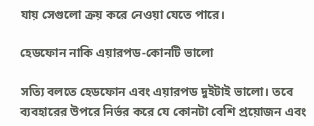যায় সেগুলো ক্রয় করে নেওয়া যেতে পারে।

হেডফোন নাকি এয়ারপড-কোনটি ভালো

সত্যি বলতে হেডফোন এবং এয়ারপড দুইটাই ভালো। তবে ব্যবহারের উপরে নির্ভর করে যে কোনটা বেশি প্রয়োজন এবং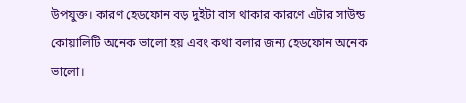উপযুক্ত। কারণ হেডফোন বড় দুইটা বাস থাকার কারণে এটার সাউন্ড কোয়ালিটি অনেক ভালো হয় এবং কথা বলার জন্য হেডফোন অনেক ভালো।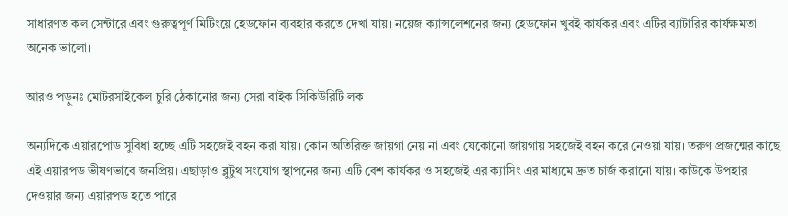সাধারণত কল সেন্টারে এবং গুরুত্বপূর্ণ মিটিংয়ে হেডফোন ব্যবহার করতে দেখা যায়। নয়েজ ক্যান্সলেশনের জন্য হেডফোন খুবই কার্যকর এবং এটির ব্যাটারির কার্যক্ষমতা অনেক ভালো।

আরও পড়ুনঃ মোটরসাইকেল চুরি ঠেকানোর জন্য সেরা বাইক সিকিউরিটি লক

অন্যদিকে এয়ারপোড সুবিধা হচ্ছে এটি সহজেই বহন করা যায়। কোন অতিরিক্ত জায়গা নেয় না এবং যেকোনো জায়গায় সহজেই বহন করে নেওয়া যায়। তরুণ প্রজন্মের কাছে এই এয়ারপড ভীষণভাবে জনপ্রিয়। এছাড়াও ব্লুটুথ সংযোগ স্থাপনের জন্য এটি বেশ কার্যকর ও সহজেই এর ক্যাসিং এর মাধ্যমে দ্রুত চার্জ করানো যায়। কাউকে উপহার দেওয়ার জন্য এয়ারপড হতে পারে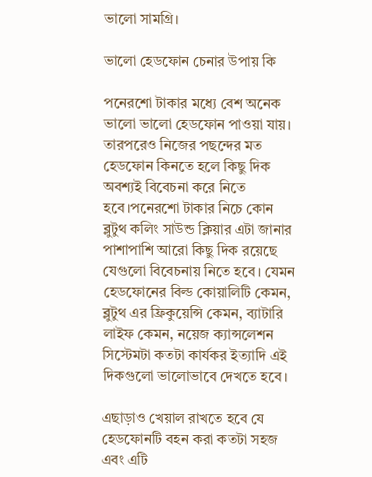ভালো সামগ্রি।

ভালো হেডফোন চেনার উপায় কি

পনেরশো টাকার মধ্যে বেশ অনেক ভালো ভালো হেডফোন পাওয়া যায়। তারপরেও নিজের পছন্দের মত হেডফোন কিনতে হলে কিছু দিক অবশ্যই বিবেচনা করে নিতে হবে।পনেরশো টাকার নিচে কোন ব্লুটুথ কলিং সাউন্ড ক্লিয়ার এটা জানার পাশাপাশি আরো কিছু দিক রয়েছে যেগুলো বিবেচনায় নিতে হবে। যেমন হেডফোনের বিল্ড কোয়ালিটি কেমন, ব্লুটুথ এর ফ্রিকুয়েন্সি কেমন, ব্যাটারি লাইফ কেমন, নয়েজ ক্যান্সলেশন সিস্টেমটা কতটা কার্যকর ইত্যাদি এই দিকগুলো ভালোভাবে দেখতে হবে।

এছাড়াও খেয়াল রাখতে হবে যে হেডফোনটি বহন করা কতটা সহজ এবং এটি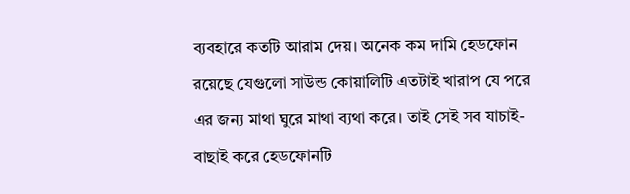ব্যবহারে কতটি আরাম দেয়। অনেক কম দামি হেডফোন রয়েছে যেগুলো সাউন্ড কোয়ালিটি এতটাই খারাপ যে পরে এর জন্য মাথা ঘুরে মাথা ব্যথা করে। তাই সেই সব যাচাই-বাছাই করে হেডফোনটি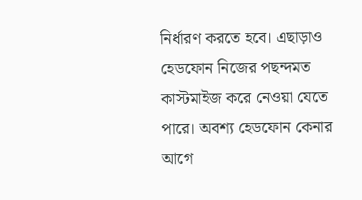নির্ধারণ করতে হবে। এছাড়াও হেডফোন নিজের পছন্দমত কাস্টমাইজ করে নেওয়া যেতে পারে। অবশ্য হেডফোন কেনার আগে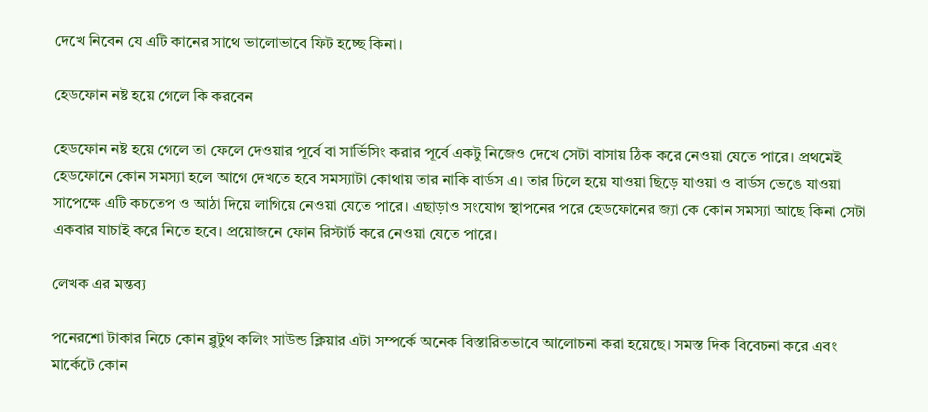দেখে নিবেন যে এটি কানের সাথে ভালোভাবে ফিট হচ্ছে কিনা।

হেডফোন নষ্ট হয়ে গেলে কি করবেন

হেডফোন নষ্ট হয়ে গেলে তা ফেলে দেওয়ার পূর্বে বা সার্ভিসিং করার পূর্বে একটু নিজেও দেখে সেটা বাসায় ঠিক করে নেওয়া যেতে পারে। প্রথমেই হেডফোনে কোন সমস্যা হলে আগে দেখতে হবে সমস্যাটা কোথায় তার নাকি বার্ডস এ। তার ঢিলে হয়ে যাওয়া ছিড়ে যাওয়া ও বার্ডস ভেঙে যাওয়া সাপেক্ষে এটি কচতেপ ও আঠা দিয়ে লাগিয়ে নেওয়া যেতে পারে। এছাড়াও সংযোগ স্থাপনের পরে হেডফোনের জ্যা কে কোন সমস্যা আছে কিনা সেটা একবার যাচাই করে নিতে হবে। প্রয়োজনে ফোন রিস্টার্ট করে নেওয়া যেতে পারে।

লেখক এর মন্তব্য

পনেরশো টাকার নিচে কোন ব্লুটুথ কলিং সাউন্ড ক্লিয়ার এটা সম্পর্কে অনেক বিস্তারিতভাবে আলোচনা করা হয়েছে। সমস্ত দিক বিবেচনা করে এবং মার্কেটে কোন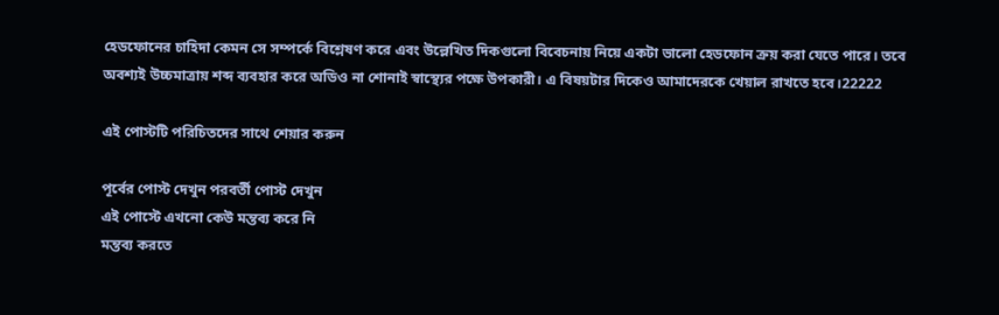হেডফোনের চাহিদা কেমন সে সম্পর্কে বিশ্লেষণ করে এবং উল্লেখিত দিকগুলো বিবেচনায় নিয়ে একটা ভালো হেডফোন ক্রয় করা যেতে পারে। তবে অবশ্যই উচ্চমাত্রায় শব্দ ব্যবহার করে অডিও না শোনাই স্বাস্থ্যের পক্ষে উপকারী। এ বিষয়টার দিকেও আমাদেরকে খেয়াল রাখতে হবে।22222

এই পোস্টটি পরিচিতদের সাথে শেয়ার করুন

পূর্বের পোস্ট দেখুন পরবর্তী পোস্ট দেখুন
এই পোস্টে এখনো কেউ মন্তব্য করে নি
মন্তব্য করতে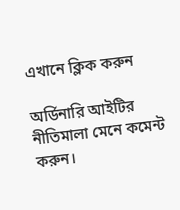এখানে ক্লিক করুন

অর্ডিনারি আইটির নীতিমালা মেনে কমেন্ট করুন।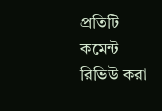প্রতিটি কমেন্ট রিভিউ করা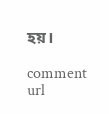হয়।

comment url